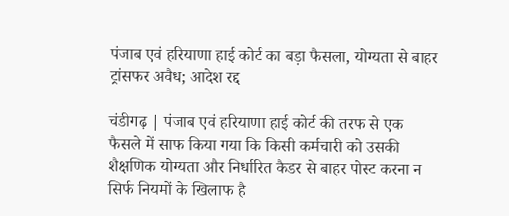पंजाब एवं हरियाणा हाई कोर्ट का बड़ा फैसला, योग्यता से बाहर ट्रांसफर अवैध; आदेश रद्द

चंडीगढ़ | पंजाब एवं हरियाणा हाई कोर्ट की तरफ से एक फैसले में साफ किया गया कि किसी कर्मचारी को उसकी शैक्षणिक योग्यता और निर्धारित कैडर से बाहर पोस्ट करना न सिर्फ नियमों के खिलाफ है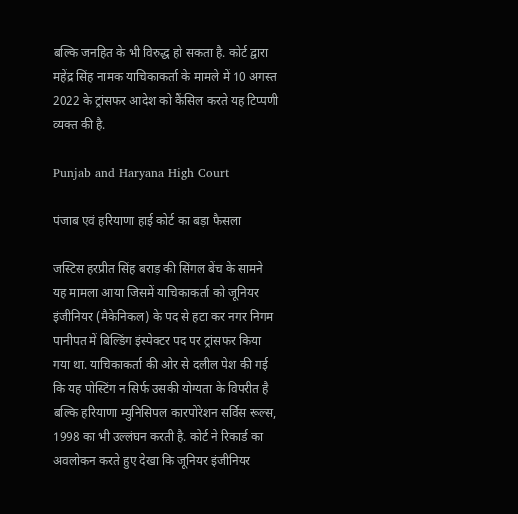बल्कि जनहित के भी विरुद्ध हो सकता है. कोर्ट द्वारा महेंद्र सिंह नामक याचिकाकर्ता के मामले में 10 अगस्त 2022 के ट्रांसफर आदेश को कैंसिल करते यह टिप्पणी व्यक्त की है.

Punjab and Haryana High Court

पंजाब एवं हरियाणा हाई कोर्ट का बड़ा फैसला

जस्टिस हरप्रीत सिंह बराड़ की सिंगल बेंच के सामने यह मामला आया जिसमें याचिकाकर्ता को जूनियर इंजीनियर (मैकेनिकल) के पद से हटा कर नगर निगम पानीपत में बिल्डिंग इंस्पेक्टर पद पर ट्रांसफर किया गया था. याचिकाकर्ता की ओर से दलील पेश की गई कि यह पोस्टिंग न सिर्फ उसकी योग्यता के विपरीत है बल्कि हरियाणा म्युनिसिपल कारपोरेशन सर्विस रूल्स, 1998 का भी उल्लंघन करती है. कोर्ट ने रिकार्ड का अवलोकन करते हुए देखा कि जूनियर इंजीनियर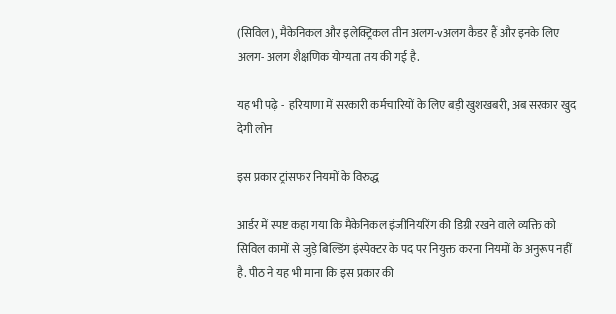(सिविल), मैकेनिकल और इलेक्ट्रिकल तीन अलग-vअलग कैडर हैं और इनके लिए अलग- अलग शैक्षणिक योग्यता तय की गई है.

यह भी पढ़े -  हरियाणा में सरकारी कर्मचारियों के लिए बड़ी खुशखबरी, अब सरकार खुद देगी लोन

इस प्रकार ट्रांसफर नियमों के विरुद्ध

आर्डर में स्पष्ट कहा गया कि मैकेनिकल इंजीनियरिंग की डिग्री रखने वाले व्यक्ति को सिविल कामों से जुड़े बिल्डिंग इंस्पेक्टर के पद पर नियुक्त करना नियमों के अनुरूप नहीं है. पीठ ने यह भी माना कि इस प्रकार की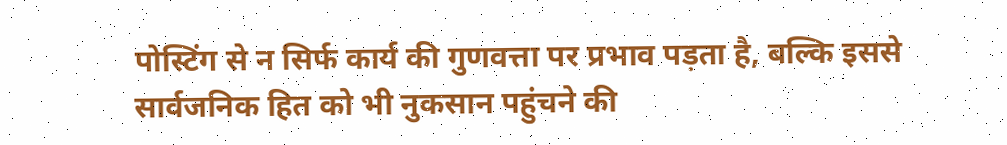पोस्टिंग से न सिर्फ कार्य की गुणवत्ता पर प्रभाव पड़ता है, बल्कि इससे सार्वजनिक हित को भी नुकसान पहुंचने की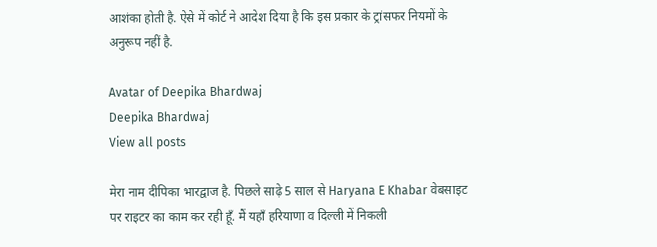आशंका होती है. ऐसे में कोर्ट ने आदेश दिया है कि इस प्रकार के ट्रांसफर नियमों के अनुरूप नहीं है.

Avatar of Deepika Bhardwaj
Deepika Bhardwaj
View all posts

मेरा नाम दीपिका भारद्वाज है. पिछले साढ़े 5 साल से Haryana E Khabar वेबसाइट पर राइटर का काम कर रही हूँ. मैं यहाँ हरियाणा व दिल्ली में निकली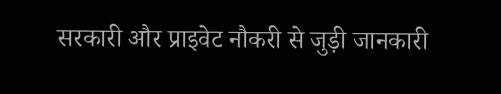सरकारी और प्राइवेट नौकरी से जुड़ी जानकारी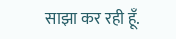साझा कर रही हूँ.